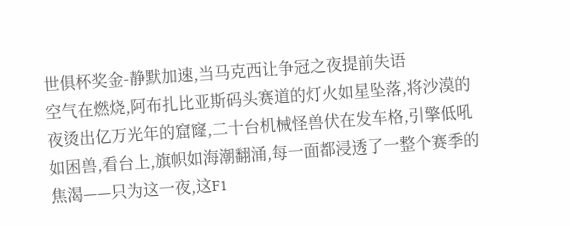世俱杯奖金-静默加速,当马克西让争冠之夜提前失语
空气在燃烧,阿布扎比亚斯码头赛道的灯火如星坠落,将沙漠的夜烫出亿万光年的窟窿,二十台机械怪兽伏在发车格,引擎低吼如困兽,看台上,旗帜如海潮翻涌,每一面都浸透了一整个赛季的焦渴——只为这一夜,这F1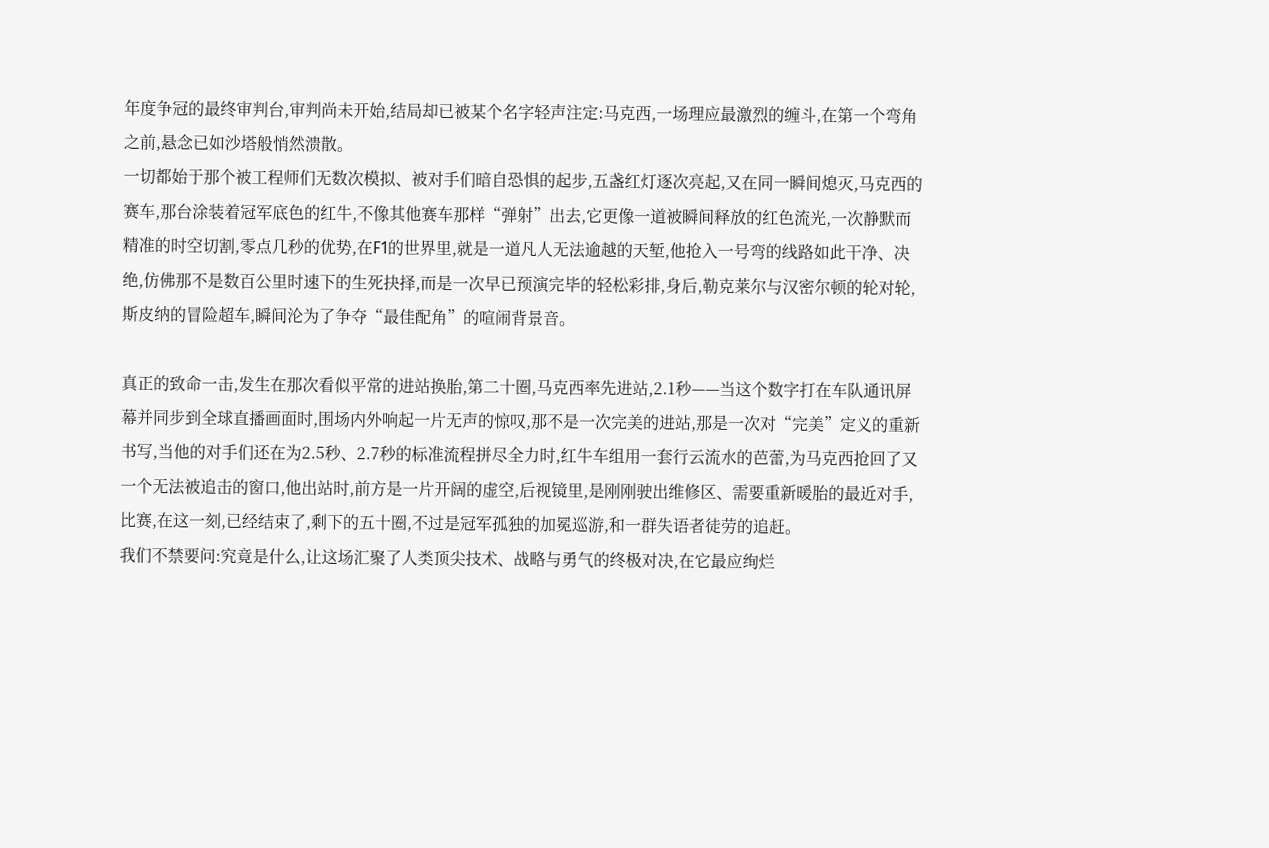年度争冠的最终审判台,审判尚未开始,结局却已被某个名字轻声注定:马克西,一场理应最激烈的缠斗,在第一个弯角之前,悬念已如沙塔般悄然溃散。
一切都始于那个被工程师们无数次模拟、被对手们暗自恐惧的起步,五盏红灯逐次亮起,又在同一瞬间熄灭,马克西的赛车,那台涂装着冠军底色的红牛,不像其他赛车那样“弹射”出去,它更像一道被瞬间释放的红色流光,一次静默而精准的时空切割,零点几秒的优势,在F1的世界里,就是一道凡人无法逾越的天堑,他抢入一号弯的线路如此干净、决绝,仿佛那不是数百公里时速下的生死抉择,而是一次早已预演完毕的轻松彩排,身后,勒克莱尔与汉密尔顿的轮对轮,斯皮纳的冒险超车,瞬间沦为了争夺“最佳配角”的喧闹背景音。

真正的致命一击,发生在那次看似平常的进站换胎,第二十圈,马克西率先进站,2.1秒——当这个数字打在车队通讯屏幕并同步到全球直播画面时,围场内外响起一片无声的惊叹,那不是一次完美的进站,那是一次对“完美”定义的重新书写,当他的对手们还在为2.5秒、2.7秒的标准流程拼尽全力时,红牛车组用一套行云流水的芭蕾,为马克西抢回了又一个无法被追击的窗口,他出站时,前方是一片开阔的虚空,后视镜里,是刚刚驶出维修区、需要重新暖胎的最近对手,比赛,在这一刻,已经结束了,剩下的五十圈,不过是冠军孤独的加冕巡游,和一群失语者徒劳的追赶。
我们不禁要问:究竟是什么,让这场汇聚了人类顶尖技术、战略与勇气的终极对决,在它最应绚烂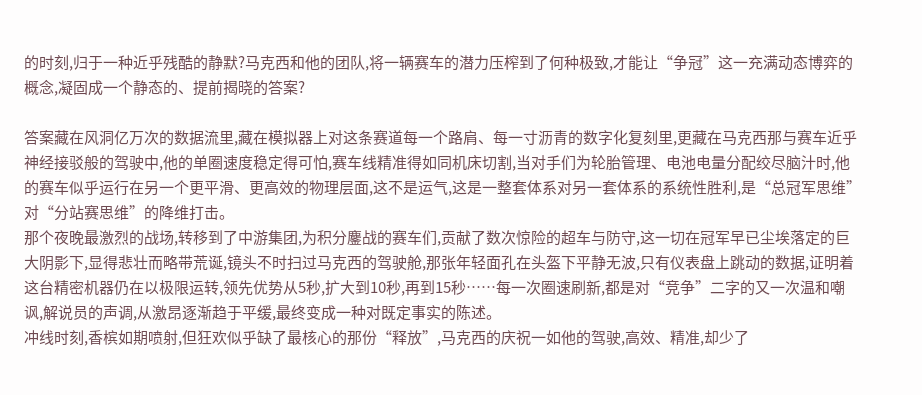的时刻,归于一种近乎残酷的静默?马克西和他的团队,将一辆赛车的潜力压榨到了何种极致,才能让“争冠”这一充满动态博弈的概念,凝固成一个静态的、提前揭晓的答案?

答案藏在风洞亿万次的数据流里,藏在模拟器上对这条赛道每一个路肩、每一寸沥青的数字化复刻里,更藏在马克西那与赛车近乎神经接驳般的驾驶中,他的单圈速度稳定得可怕,赛车线精准得如同机床切割,当对手们为轮胎管理、电池电量分配绞尽脑汁时,他的赛车似乎运行在另一个更平滑、更高效的物理层面,这不是运气,这是一整套体系对另一套体系的系统性胜利,是“总冠军思维”对“分站赛思维”的降维打击。
那个夜晚最激烈的战场,转移到了中游集团,为积分鏖战的赛车们,贡献了数次惊险的超车与防守,这一切在冠军早已尘埃落定的巨大阴影下,显得悲壮而略带荒诞,镜头不时扫过马克西的驾驶舱,那张年轻面孔在头盔下平静无波,只有仪表盘上跳动的数据,证明着这台精密机器仍在以极限运转,领先优势从5秒,扩大到10秒,再到15秒……每一次圈速刷新,都是对“竞争”二字的又一次温和嘲讽,解说员的声调,从激昂逐渐趋于平缓,最终变成一种对既定事实的陈述。
冲线时刻,香槟如期喷射,但狂欢似乎缺了最核心的那份“释放”,马克西的庆祝一如他的驾驶,高效、精准,却少了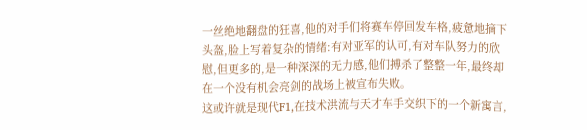一丝绝地翻盘的狂喜,他的对手们将赛车停回发车格,疲惫地摘下头盔,脸上写着复杂的情绪:有对亚军的认可,有对车队努力的欣慰,但更多的,是一种深深的无力感,他们搏杀了整整一年,最终却在一个没有机会亮剑的战场上被宣布失败。
这或许就是现代F1,在技术洪流与天才车手交织下的一个新寓言,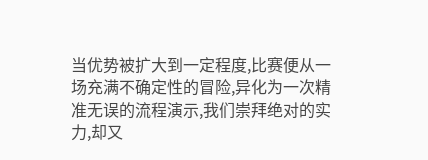当优势被扩大到一定程度,比赛便从一场充满不确定性的冒险,异化为一次精准无误的流程演示,我们崇拜绝对的实力,却又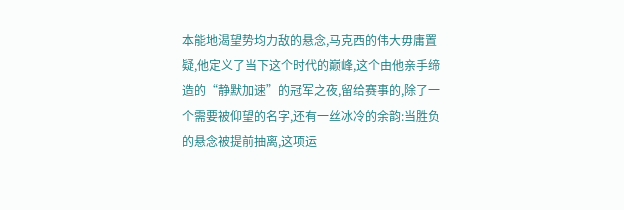本能地渴望势均力敌的悬念,马克西的伟大毋庸置疑,他定义了当下这个时代的巅峰,这个由他亲手缔造的“静默加速”的冠军之夜,留给赛事的,除了一个需要被仰望的名字,还有一丝冰冷的余韵:当胜负的悬念被提前抽离,这项运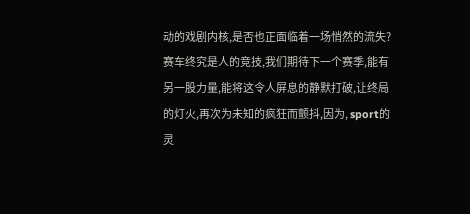动的戏剧内核,是否也正面临着一场悄然的流失?
赛车终究是人的竞技,我们期待下一个赛季,能有另一股力量,能将这令人屏息的静默打破,让终局的灯火,再次为未知的疯狂而颤抖,因为, sport的灵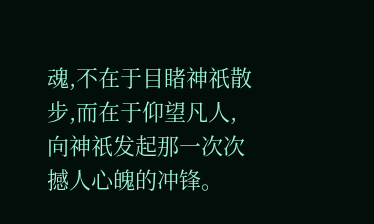魂,不在于目睹神祇散步,而在于仰望凡人,向神祇发起那一次次撼人心魄的冲锋。